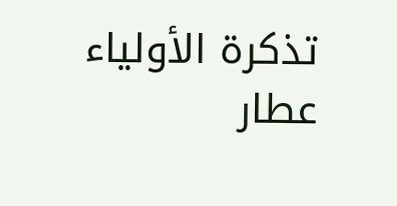تذكرة الأولياء عطار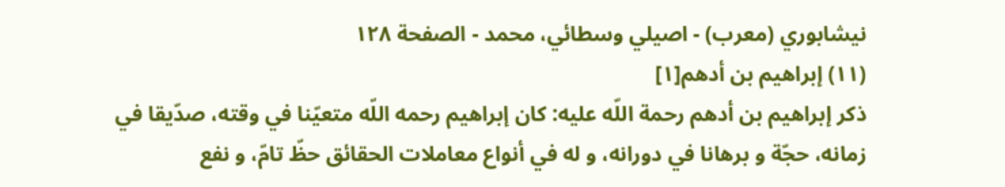نيشابوري (معرب) - اصيلي وسطائي، محمد - الصفحة ١٢٨
(١١) إبراهيم بن أدهم[١]
ذكر إبراهيم بن أدهم رحمة اللّه عليه: كان إبراهيم رحمه اللّه متعيّنا في وقته، صدّيقا في زمانه، حجّة و برهانا في دورانه، و له في أنواع معاملات الحقائق حظّ تامّ، و نفع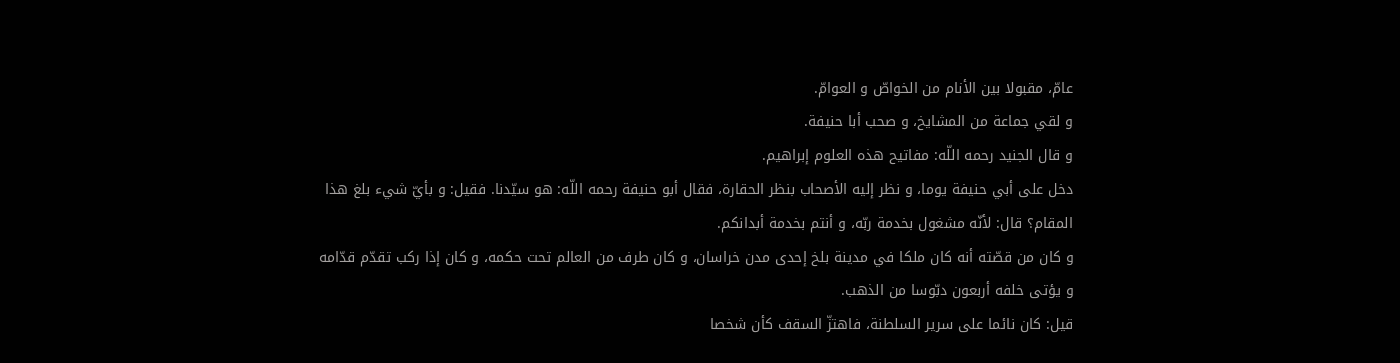عامّ، مقبولا بين الأنام من الخواصّ و العوامّ.
و لقي جماعة من المشايخ، و صحب أبا حنيفة.
و قال الجنيد رحمه اللّه: مفاتيح هذه العلوم إبراهيم.
دخل على أبي حنيفة يوما، و نظر إليه الأصحاب بنظر الحقارة، فقال أبو حنيفة رحمه اللّه: هو سيّدنا. فقيل: و بأيّ شيء بلغ هذا المقام؟ قال: لأنّه مشغول بخدمة ربّه، و أنتم بخدمة أبدانكم.
و كان من قصّته أنه كان ملكا في مدينة بلخ إحدى مدن خراسان، و كان طرف من العالم تحت حكمه، و كان إذا ركب تقدّم قدّامه و يؤتى خلفه أربعون دبّوسا من الذهب.
قيل: كان نائما على سرير السلطنة، فاهتزّ السقف كأن شخصا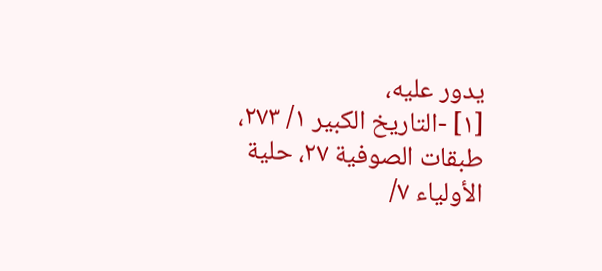يدور عليه،
[١] -التاريخ الكبير ١/ ٢٧٣، طبقات الصوفية ٢٧، حلية الأولياء ٧/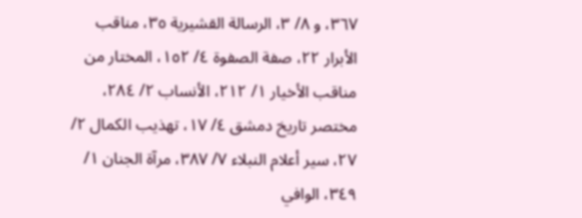٣٦٧، و ٨/ ٣، الرسالة القشيرية ٣٥، مناقب الأبرار ٢٢، صفة الصفوة ٤/ ١٥٢، المختار من مناقب الأخيار ١/ ٢١٢، الأنساب ٢/ ٢٨٤، مختصر تاريخ دمشق ٤/ ١٧، تهذيب الكمال ٢/ ٢٧، سير أعلام النبلاء ٧/ ٣٨٧، مرآة الجنان ١/ ٣٤٩، الوافي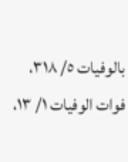بالوفيات ٥/ ٣١٨، فوات الوفيات ١/ ١٣،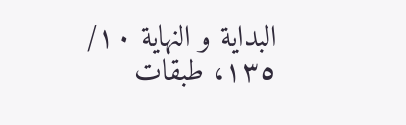البداية و النهاية ١٠/ ١٣٥، طبقات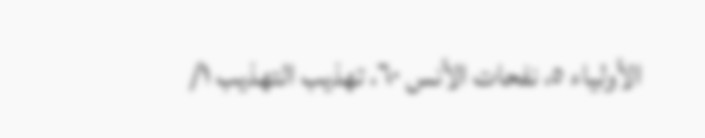الأولياء ٥، نفحات الأنس ٦٠، تهذيب التهذيب ١/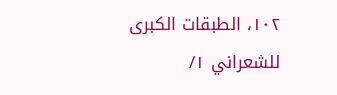١٠٢، الطبقات الكبرى للشعراني ١/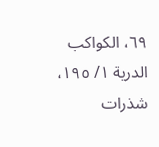٦٩، الكواكب الدرية ١/ ١٩٥، شذرات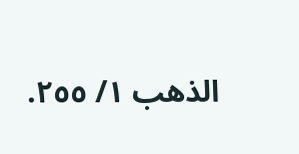الذهب ١/ ٢٥٥.